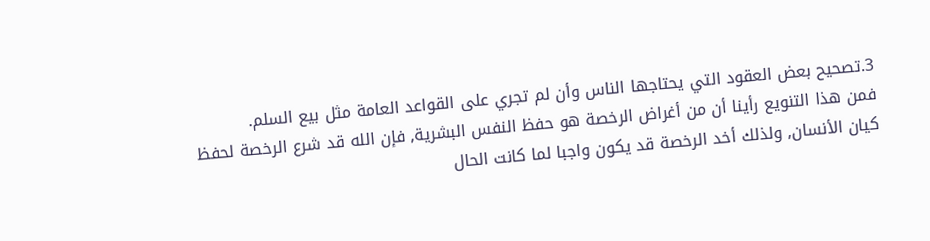3.تصحيح بعض العقود التي يحتاجها الناس وأن لم تجري على القواعد العامة مثل بيع السلم.
فمن هذا التنويع رأينا أن من أغراض الرخصة هو حفظ النفس البشرية, فإن الله قد شرع الرخصة لحفظ كيان الأنسان, ولذلك أخد الرخصة قد يكون واجبا لما كانت الحال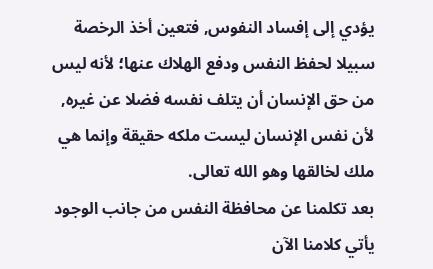يؤدي إلى إفساد النفوس, فتعين أخذ الرخصة سبيلا لحفظ النفس ودفع الهلاك عنها؛ لأنه ليس من حق الإنسان أن يتلف نفسه فضلا عن غيره, لأن نفس الإنسان ليست ملكه حقيقة وإنما هي ملك لخالقها وهو الله تعالى.
بعد تكلمنا عن محافظة النفس من جانب الوجود يأتي كلامنا الآن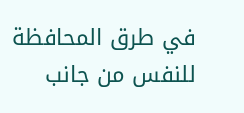في طرق المحافظة للنفس من جانب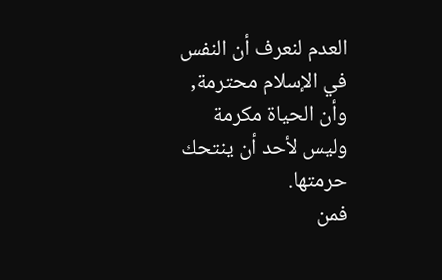العدم لنعرف أن النفس في الإسلام محترمة, وأن الحياة مكرمة وليس لأحد أن ينتحك حرمتها.
فمن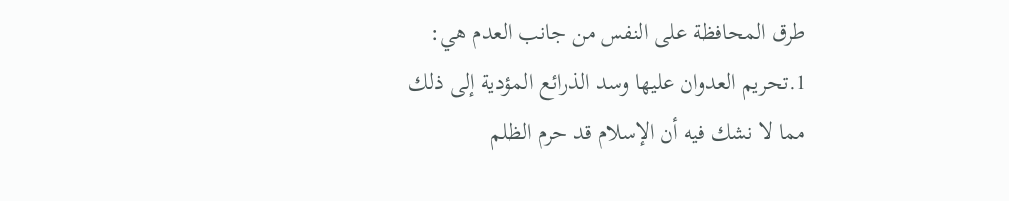طرق المحافظة على النفس من جانب العدم هي:
1.تحريم العدوان عليها وسد الذرائع المؤدية إلى ذلك
مما لا نشك فيه أن الإسلام قد حرم الظلم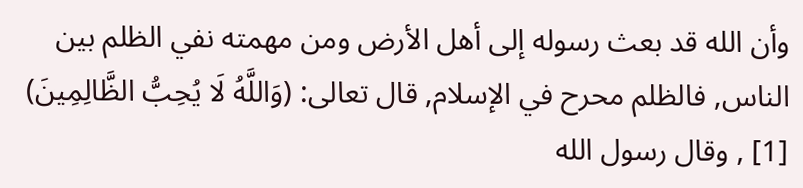وأن الله قد بعث رسوله إلى أهل الأرض ومن مهمته نفي الظلم بين الناس, فالظلم محرح في الإسلام, قال تعالى: (وَاللَّهُ لَا يُحِبُّ الظَّالِمِينَ) [1] , وقال رسول الله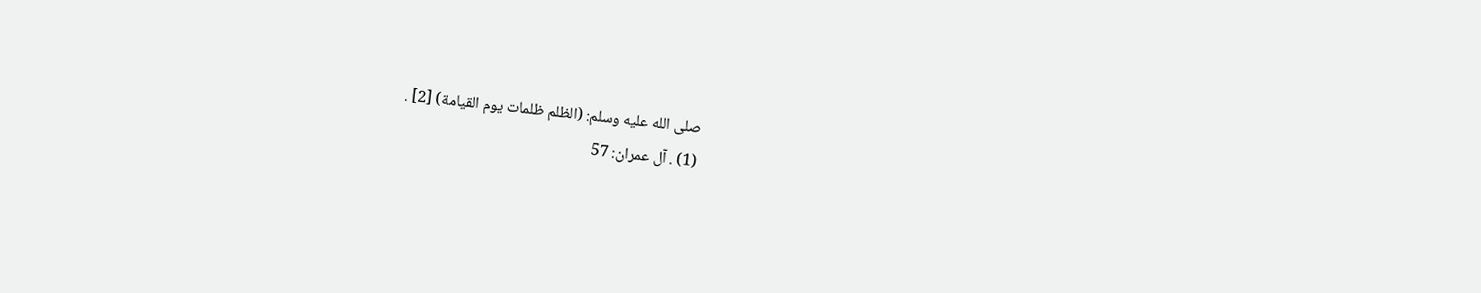صلى الله عليه وسلم: (الظلم ظلمات يوم القيامة) [2] .
(1) . آل عمران: 57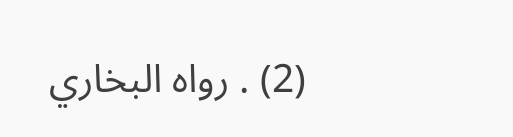(2) . رواه البخاري